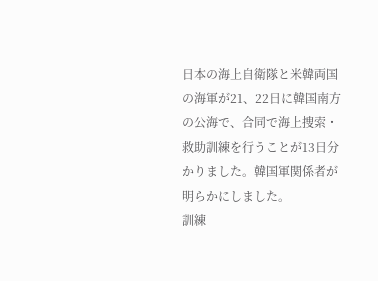日本の海上自衛隊と米韓両国の海軍が21、22日に韓国南方の公海で、合同で海上捜索・救助訓練を行うことが13日分かりました。韓国軍関係者が明らかにしました。
訓練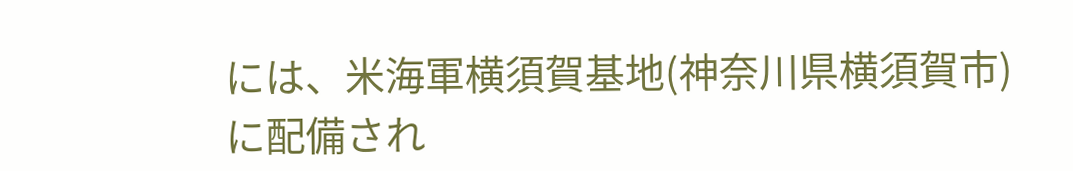には、米海軍横須賀基地(神奈川県横須賀市)に配備され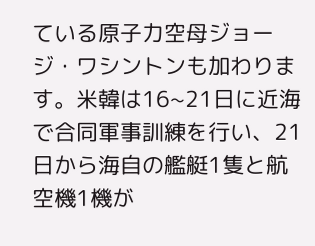ている原子力空母ジョージ・ワシントンも加わります。米韓は16~21日に近海で合同軍事訓練を行い、21日から海自の艦艇1隻と航空機1機が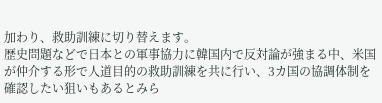加わり、救助訓練に切り替えます。
歴史問題などで日本との軍事協力に韓国内で反対論が強まる中、米国が仲介する形で人道目的の救助訓練を共に行い、3カ国の協調体制を確認したい狙いもあるとみら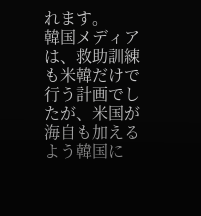れます。
韓国メディアは、救助訓練も米韓だけで行う計画でしたが、米国が海自も加えるよう韓国に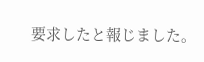要求したと報じました。